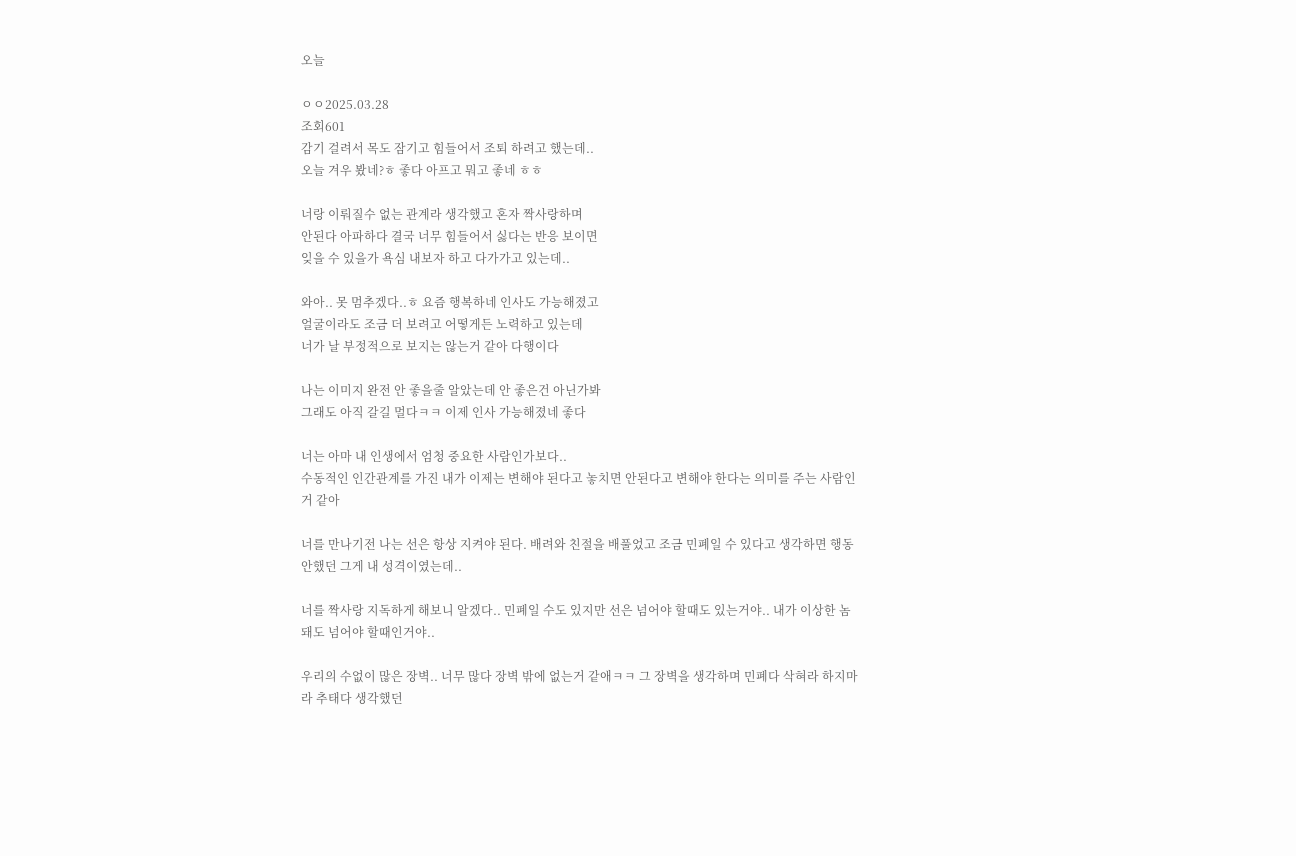오늘

ㅇㅇ2025.03.28
조회601
감기 걸려서 목도 잠기고 힘들어서 조퇴 하려고 했는데..
오늘 겨우 봤네?ㅎ 좋다 아프고 뭐고 좋네 ㅎㅎ

너랑 이뤄질수 없는 관계라 생각했고 혼자 짝사랑하며
안된다 아파하다 결국 너무 힘들어서 싫다는 반응 보이면
잊을 수 있을가 욕심 내보자 하고 다가가고 있는데..

와아.. 못 멈추겠다..ㅎ 요즘 행복하네 인사도 가능해졌고
얼굴이라도 조금 더 보려고 어떻게든 노력하고 있는데
너가 날 부정적으로 보지는 않는거 같아 다행이다

나는 이미지 완전 안 좋을줄 알았는데 안 좋은건 아닌가봐
그래도 아직 갈길 멀다ㅋㅋ 이제 인사 가능해졌네 좋다

너는 아마 내 인생에서 엄청 중요한 사람인가보다..
수동적인 인간관계를 가진 내가 이제는 변해야 된다고 놓치면 안된다고 변해야 한다는 의미를 주는 사람인거 같아

너를 만나기전 나는 선은 항상 지켜야 된다. 배려와 친절을 배풀었고 조금 민폐일 수 있다고 생각하면 행동 안했던 그게 내 성격이였는데..

너를 짝사랑 지독하게 해보니 알겠다.. 민폐일 수도 있지만 선은 넘어야 할때도 있는거야.. 내가 이상한 놈 돼도 넘어야 할때인거야..

우리의 수없이 많은 장벽.. 너무 많다 장벽 밖에 없는거 같애ㅋㅋ 그 장벽을 생각하며 민폐다 삭혀라 하지마라 추태다 생각했던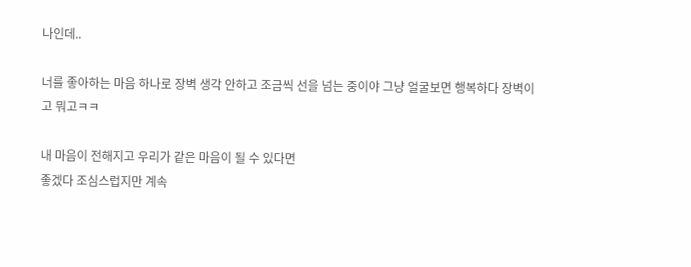나인데..

너를 좋아하는 마음 하나로 장벽 생각 안하고 조금씩 선을 넘는 중이야 그냥 얼굴보면 행복하다 장벽이고 뭐고ㅋㅋ

내 마음이 전해지고 우리가 같은 마음이 될 수 있다면
좋겠다 조심스럽지만 계속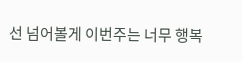선 넘어볼게 이번주는 너무 행복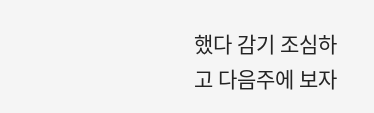했다 감기 조심하고 다음주에 보자